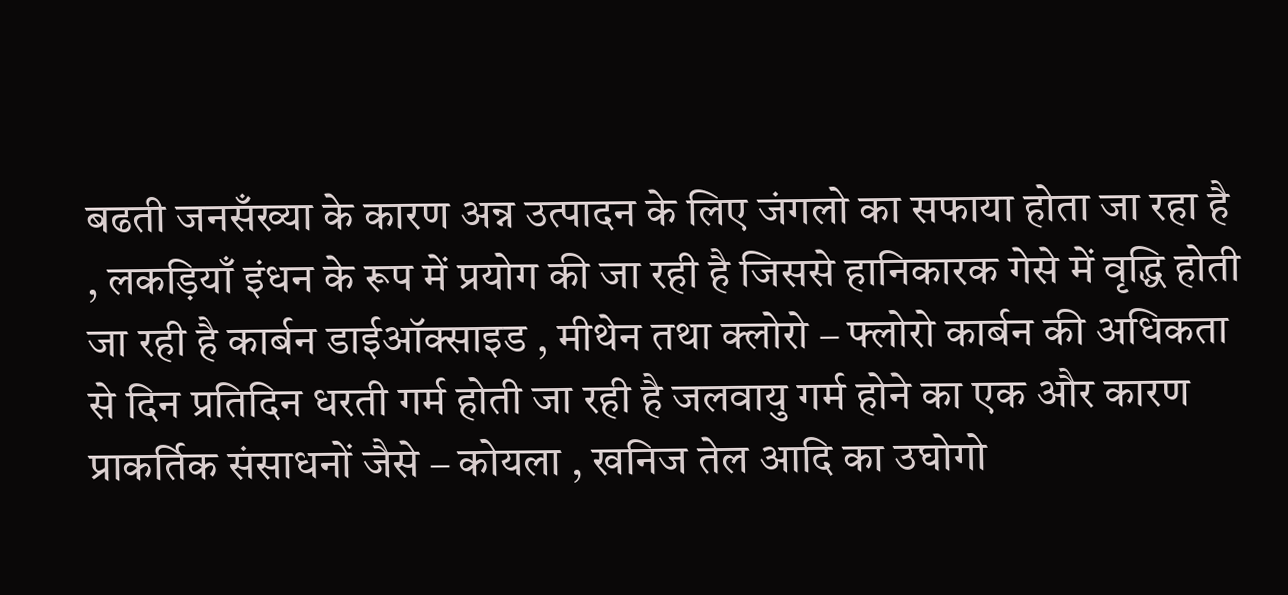बढती जनसँख्या के कारण अन्न उत्पादन के लिए जंगलो का सफाया होता जा रहा है , लकड़ियाँ इंधन के रूप में प्रयोग की जा रही है जिससे हानिकारक गेसे में वृद्धि होती जा रही है कार्बन डाईऑक्साइड , मीथेन तथा क्लोरो – फ्लोरो कार्बन की अधिकता से दिन प्रतिदिन धरती गर्म होती जा रही है जलवायु गर्म होने का एक और कारण प्राकर्तिक संसाधनों जैसे – कोयला , खनिज तेल आदि का उघोगो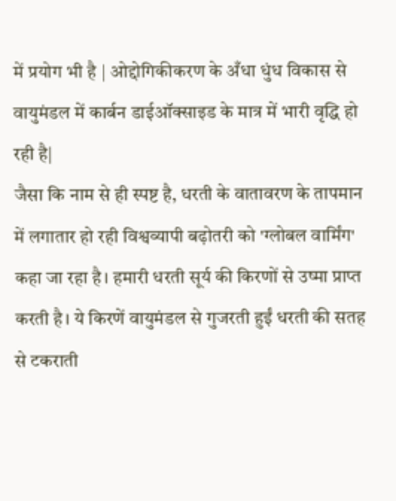में प्रयोग भी है | ओद्दोगिकीकरण के अँधा धुंध विकास से वायुमंडल में कार्बन डाईऑक्साइड के मात्र में भारी वृद्धि हो रही है|
जैसा कि नाम से ही स्पष्ट है, धरती के वातावरण के तापमान में लगातार हो रही विश्वव्यापी बढ़ोतरी को 'ग्लोबल वार्मिंग' कहा जा रहा है। हमारी धरती सूर्य की किरणों से उष्मा प्राप्त करती है। ये किरणें वायुमंडल से गुजरती हुईं धरती की सतह से टकराती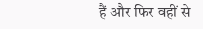हैं और फिर वहीं से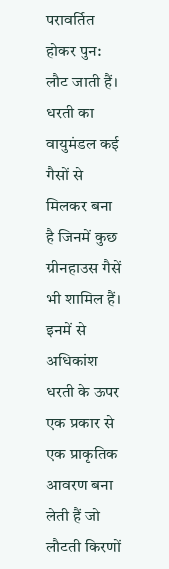परावर्तित होकर पुन: लौट जाती हैं। धरती का वायुमंडल कई गैसों से मिलकर बना है जिनमें कुछ ग्रीनहाउस गैसें भी शामिल हैं। इनमें से अधिकांश धरती के ऊपर एक प्रकार से एक प्राकृतिक आवरण बना लेती हैं जो लौटती किरणों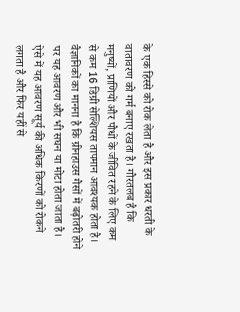के एक हिस्से को रोक लेता है और इस प्रकार धरती के वातावरण को गर्म बनाए रखता है। गौरतलब है कि मनुष्यों, प्राणियों और पौधों के जीवित रहने के लिए कम से कम 16 डिग्री सेल्शियस तापमान आवश्यक होता है। वैज्ञानिकों का मानना है कि ग्रीनहाउस गैसों में बढ़ोतरी होने पर यह आवरण और भी सघन या मोटा होता जाता है। ऐसे में यह आवरण सूर्य की अधिक किरणों को रोकने लगता है और फिर यहीं से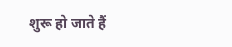शुरू हो जाते हैं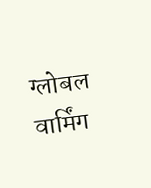ग्लोबल वार्मिंग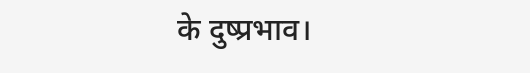के दुष्प्रभाव।